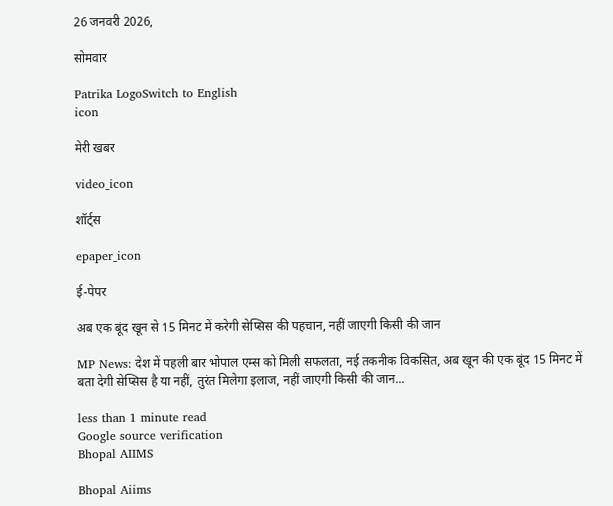26 जनवरी 2026,

सोमवार

Patrika LogoSwitch to English
icon

मेरी खबर

video_icon

शॉर्ट्स

epaper_icon

ई-पेपर

अब एक बूंद खून से 15 मिनट में करेगी सेप्सिस की पहचान, नहीं जाएगी किसी की जान

MP News: देश में पहली बार भोपाल एम्स को मिली सफलता, नई तकनीक विकसित, अब खून की एक बूंद 15 मिनट में बता देगी सेप्सिस है या नहीं, तुरंत मिलेगा इलाज, नहीं जाएगी किसी की जान...

less than 1 minute read
Google source verification
Bhopal AIIMS

Bhopal Aiims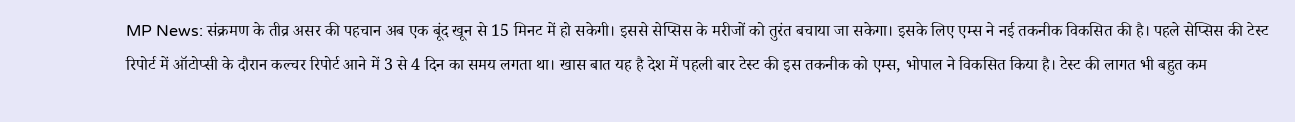MP News: संक्रमण के तीव्र असर की पहचान अब एक बूंद खून से 15 मिनट में हो सकेगी। इससे सेप्सिस के मरीजों को तुरंत बचाया जा सकेगा। इसके लिए एम्स ने नई तकनीक विकसित की है। पहले सेप्सिस की टेस्ट रिपोर्ट में ऑटोप्सी के दौरान कल्चर रिपोर्ट आने में 3 से 4 दिन का समय लगता था। खास बात यह है देश में पहली बार टेस्ट की इस तकनीक को एम्स, भोपाल ने विकसित किया है। टेस्ट की लागत भी बहुत कम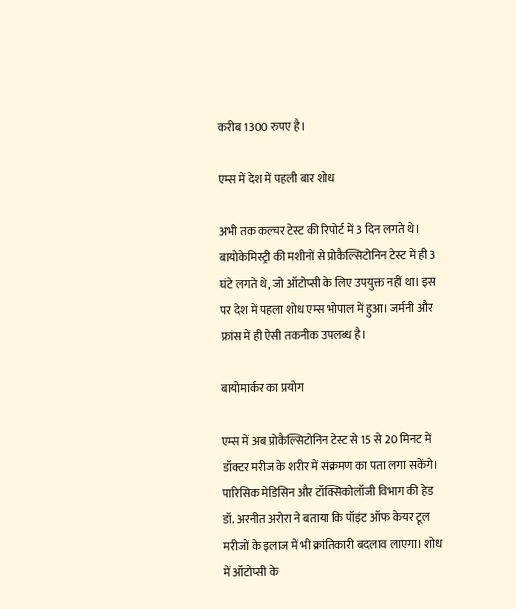करीब 1300 रुपए है।

एम्स में देश में पहली बार शोध

अभी तक कल्चर टेस्ट की रिपोर्ट में 3 दिन लगते थे। बायोकेमिस्ट्री की मशीनों से प्रोकैल्सिटोनिन टेस्ट में ही 3 घंटे लगते थे, जो ऑटोप्सी के लिए उपयुक्त नहीं था। इस पर देश में पहला शोध एम्स भोपाल में हुआ। जर्मनी और फ्रांस में ही ऐसी तकनीक उपलब्ध है।

बायोमार्कर का प्रयोग

एम्स में अब प्रोकैल्सिटोनिन टेस्ट से 15 से 20 मिनट में डॉक्टर मरीज के शरीर में संक्रमण का पता लगा सकेंगे। पारिसिक मेडिसिन और टॉक्सिकोलॉजी विभाग की हेड डॉ. अरनीत अरोरा ने बताया कि पॉइंट ऑफ केयर टूल मरीजों के इलाज में भी क्रांतिकारी बदलाव लाएगा। शोध में ऑटोप्सी के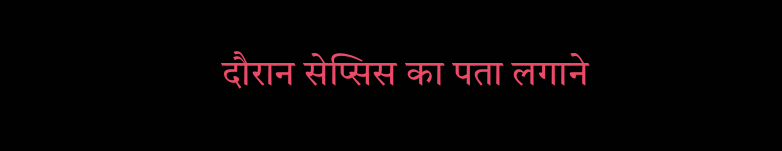दौरान सेप्सिस का पता लगाने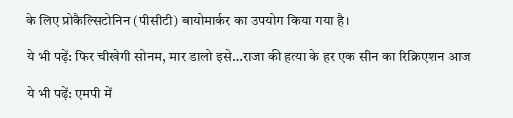के लिए प्रोकैल्सिटोनिन (पीसीटी) बायोमार्कर का उपयोग किया गया है।

ये भी पढ़ें: फिर चीखेगी सोनम, मार डालो इसे…राजा की हत्या के हर एक सीन का रिक्रिएशन आज

ये भी पढ़ें: एमपी में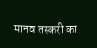मानव तस्करी का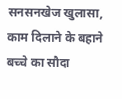सनसनखेज खुलासा, काम दिलाने के बहाने बच्चे का सौदा